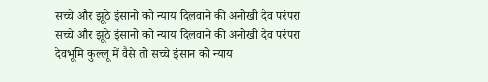सच्चे और झूठे इंसानो को न्याय दिलवाने की अनोखी देव परंपरा
सच्चे और झूठे इंसानो को न्याय दिलवाने की अनोखी देव परंपरा
देवभूमि कुल्लू में वैसे तो सच्चे इंसान को न्याय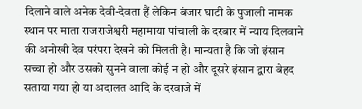दिलाने वाले अनेक देवी-देवता हैं लेकिन बंजार घाटी के पुजाली नामक स्थान पर माता राजराजेश्वरी महामाया पांचाली के दरबार में न्याय दिलवाने की अनोखी देव परंपरा देखने को मिलती है। मान्यता है कि जो इंसान सच्चा हो और उसको सुनने वाला कोई न हो और दूसरे इंसान द्वारा बेहद सताया गया हो या अदालत आदि के दरवाजे में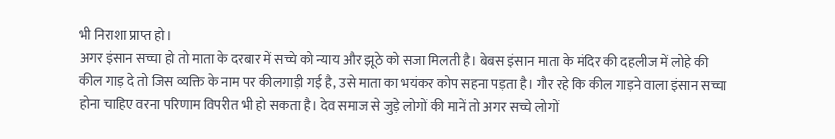भी निराशा प्राप्त हो।
अगर इंसान सच्चा हो तो माता के दरबार में सच्चे को न्याय और झूठे को सजा मिलती है। बेबस इंसान माता के मंदिर की दहलीज में लोहे की कील गाड़ दे तो जिस व्यक्ति के नाम पर कीलगाड़ी गई है, उसे माता का भयंकर कोप सहना पड़ता है। गौर रहे कि कील गाड़ने वाला इंसान सच्चा होना चाहिए वरना परिणाम विपरीत भी हो सकता है। देव समाज से जुड़े लोगों की मानें तो अगर सच्चे लोगों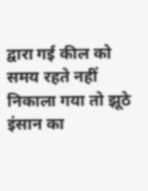द्वारा गई कील को समय रहते नहीं निकाला गया तो झूठे इंसान का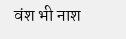वंश भी नाश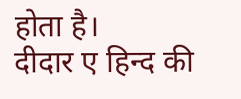होता है।
दीदार ए हिन्द की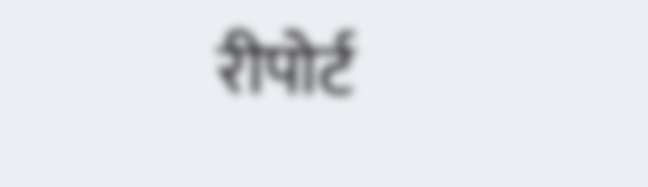रीपोर्ट